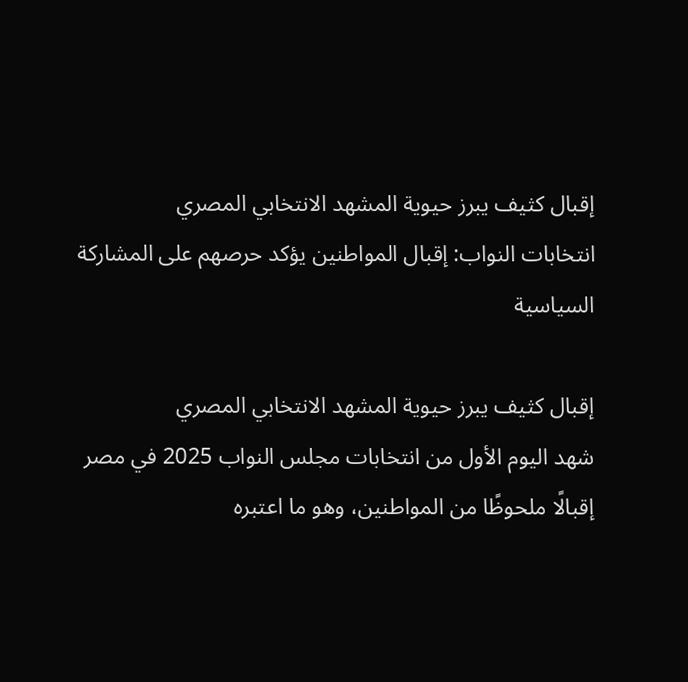إقبال كثيف يبرز حيوية المشهد الانتخابي المصري
انتخابات النواب: إقبال المواطنين يؤكد حرصهم على المشاركة السياسية

إقبال كثيف يبرز حيوية المشهد الانتخابي المصري
شهد اليوم الأول من انتخابات مجلس النواب 2025 في مصر إقبالًا ملحوظًا من المواطنين، وهو ما اعتبره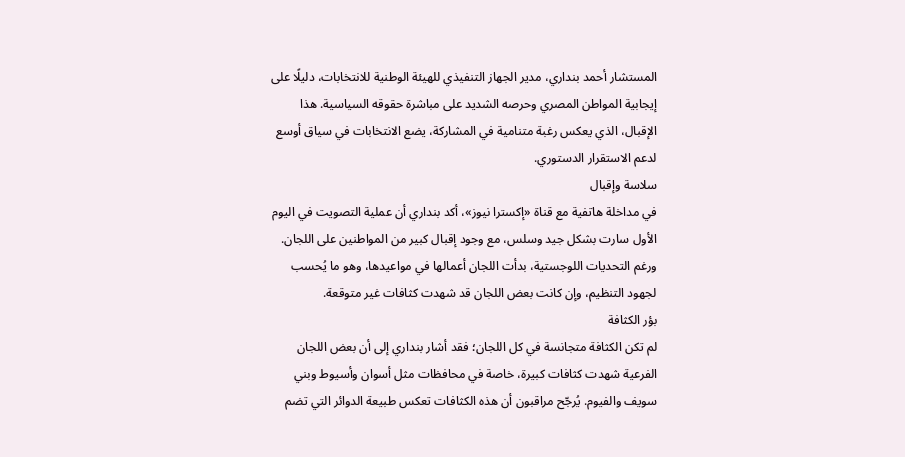المستشار أحمد بنداري، مدير الجهاز التنفيذي للهيئة الوطنية للانتخابات، دليلًا على إيجابية المواطن المصري وحرصه الشديد على مباشرة حقوقه السياسية. هذا الإقبال، الذي يعكس رغبة متنامية في المشاركة، يضع الانتخابات في سياق أوسع لدعم الاستقرار الدستوري.
سلاسة وإقبال
في مداخلة هاتفية مع قناة «إكسترا نيوز»، أكد بنداري أن عملية التصويت في اليوم الأول سارت بشكل جيد وسلس، مع وجود إقبال كبير من المواطنين على اللجان. ورغم التحديات اللوجستية، بدأت اللجان أعمالها في مواعيدها، وهو ما يُحسب لجهود التنظيم، وإن كانت بعض اللجان قد شهدت كثافات غير متوقعة.
بؤر الكثافة
لم تكن الكثافة متجانسة في كل اللجان؛ فقد أشار بنداري إلى أن بعض اللجان الفرعية شهدت كثافات كبيرة، خاصة في محافظات مثل أسوان وأسيوط وبني سويف والفيوم. يُرجّح مراقبون أن هذه الكثافات تعكس طبيعة الدوائر التي تضم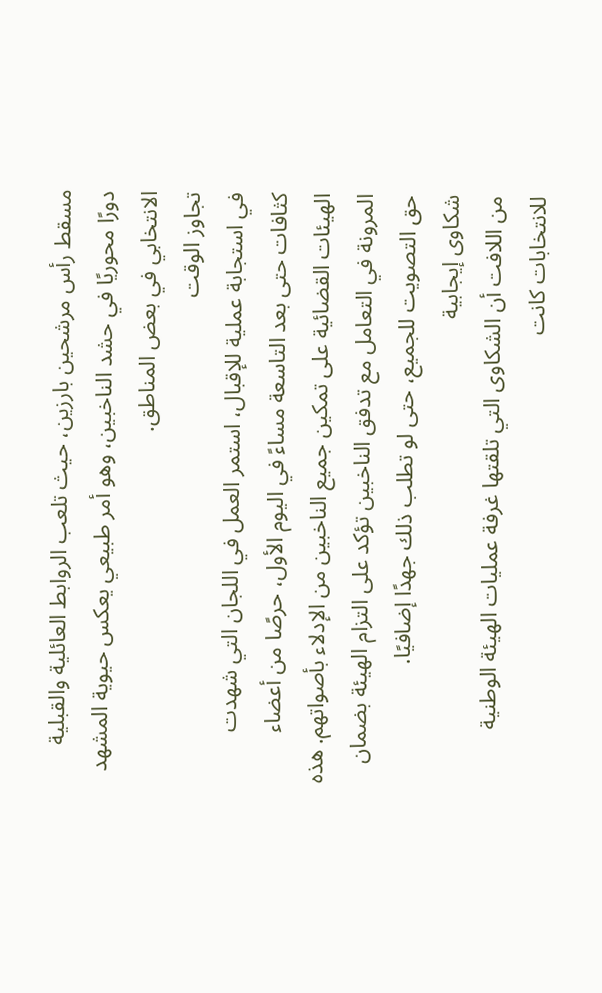مسقط رأس مرشحين بارزين، حيث تلعب الروابط العائلية والقبلية دورًا محوريًا في حشد الناخبين، وهو أمر طبيعي يعكس حيوية المشهد الانتخابي في بعض المناطق.
تجاوز الوقت
في استجابة عملية للإقبال، استمر العمل في اللجان التي شهدت كثافات حتى بعد التاسعة مساءً في اليوم الأول، حرصًا من أعضاء الهيئات القضائية على تمكين جميع الناخبين من الإدلاء بأصواتهم. هذه المرونة في التعامل مع تدفق الناخبين تؤكد على التزام الهيئة بضمان حق التصويت للجميع، حتى لو تطلب ذلك جهدًا إضافيًا.
شكاوى إيجابية
من اللافت أن الشكاوى التي تلقتها غرفة عمليات الهيئة الوطنية للانتخابات كانت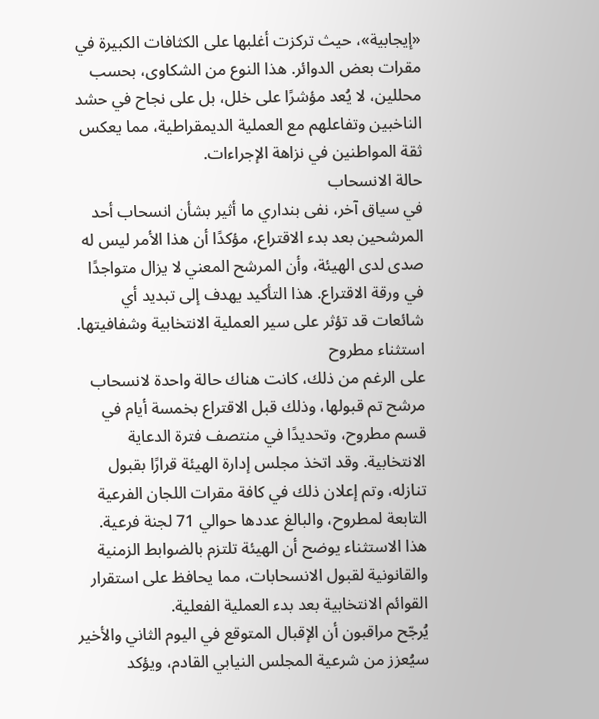«إيجابية»، حيث تركزت أغلبها على الكثافات الكبيرة في مقرات بعض الدوائر. هذا النوع من الشكاوى، بحسب محللين، لا يُعد مؤشرًا على خلل، بل على نجاح في حشد الناخبين وتفاعلهم مع العملية الديمقراطية، مما يعكس ثقة المواطنين في نزاهة الإجراءات.
حالة الانسحاب
في سياق آخر، نفى بنداري ما أثير بشأن انسحاب أحد المرشحين بعد بدء الاقتراع، مؤكدًا أن هذا الأمر ليس له صدى لدى الهيئة، وأن المرشح المعني لا يزال متواجدًا في ورقة الاقتراع. هذا التأكيد يهدف إلى تبديد أي شائعات قد تؤثر على سير العملية الانتخابية وشفافيتها.
استثناء مطروح
على الرغم من ذلك، كانت هناك حالة واحدة لانسحاب مرشح تم قبولها، وذلك قبل الاقتراع بخمسة أيام في قسم مطروح، وتحديدًا في منتصف فترة الدعاية الانتخابية. وقد اتخذ مجلس إدارة الهيئة قرارًا بقبول تنازله، وتم إعلان ذلك في كافة مقرات اللجان الفرعية التابعة لمطروح، والبالغ عددها حوالي 71 لجنة فرعية. هذا الاستثناء يوضح أن الهيئة تلتزم بالضوابط الزمنية والقانونية لقبول الانسحابات، مما يحافظ على استقرار القوائم الانتخابية بعد بدء العملية الفعلية.
يُرجّح مراقبون أن الإقبال المتوقع في اليوم الثاني والأخير سيُعزز من شرعية المجلس النيابي القادم، ويؤكد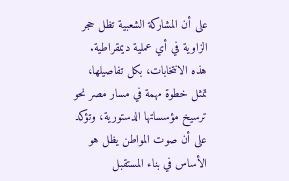على أن المشاركة الشعبية تظل حجر الزاوية في أي عملية ديمقراطية. هذه الانتخابات، بكل تفاصيلها، تمثل خطوة مهمة في مسار مصر نحو ترسيخ مؤسساتها الدستورية، وتؤكد على أن صوت المواطن يظل هو الأساس في بناء المستقبل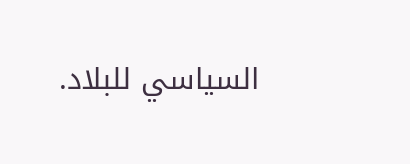السياسي للبلاد.